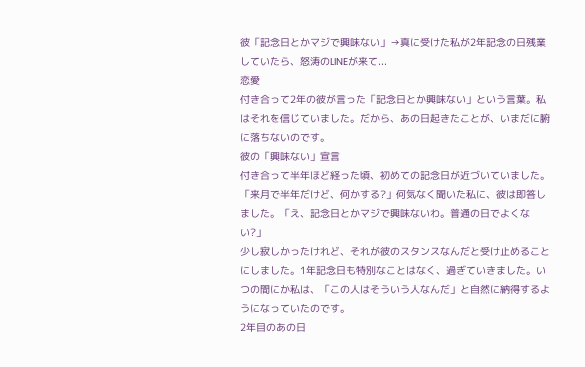彼「記念日とかマジで興味ない」→真に受けた私が2年記念の日残業していたら、怒涛のLINEが来て...
恋愛
付き合って2年の彼が言った「記念日とか興味ない」という言葉。私はそれを信じていました。だから、あの日起きたことが、いまだに腑に落ちないのです。
彼の「興味ない」宣言
付き合って半年ほど経った頃、初めての記念日が近づいていました。「来月で半年だけど、何かする?」何気なく聞いた私に、彼は即答しました。「え、記念日とかマジで興味ないわ。普通の日でよくない?」
少し寂しかったけれど、それが彼のスタンスなんだと受け止めることにしました。1年記念日も特別なことはなく、過ぎていきました。いつの間にか私は、「この人はそういう人なんだ」と自然に納得するようになっていたのです。
2年目のあの日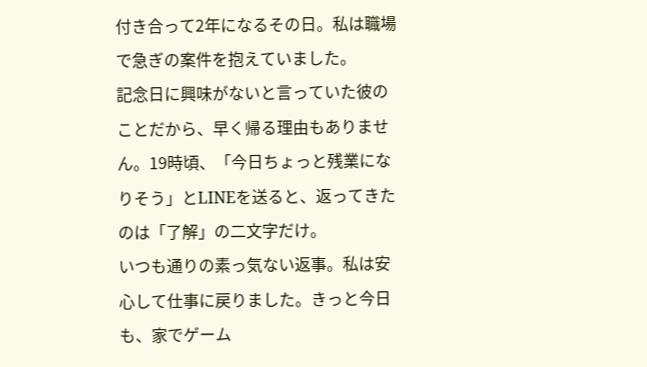付き合って2年になるその日。私は職場で急ぎの案件を抱えていました。
記念日に興味がないと言っていた彼のことだから、早く帰る理由もありません。19時頃、「今日ちょっと残業になりそう」とLINEを送ると、返ってきたのは「了解」の二文字だけ。
いつも通りの素っ気ない返事。私は安心して仕事に戻りました。きっと今日も、家でゲーム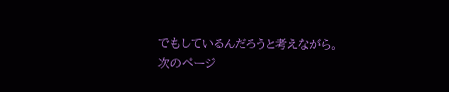でもしているんだろうと考えながら。
次のページ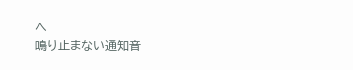へ
鳴り止まない通知音